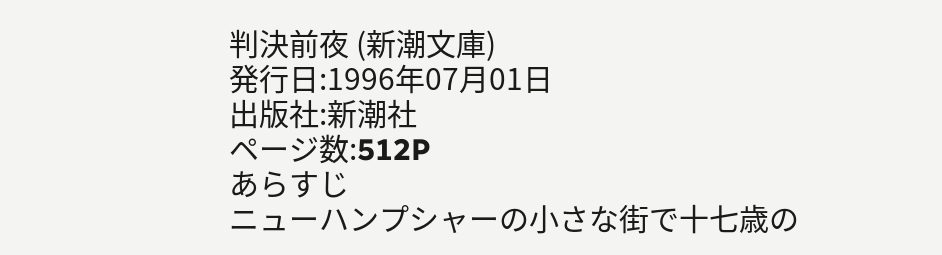判決前夜 (新潮文庫)
発行日:1996年07月01日
出版社:新潮社
ページ数:512P
あらすじ
ニューハンプシャーの小さな街で十七歳の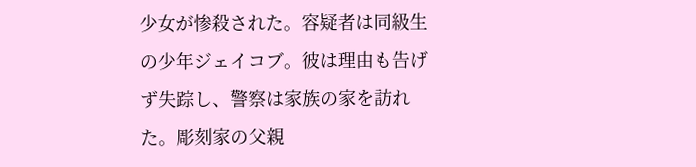少女が惨殺された。容疑者は同級生の少年ジェイコブ。彼は理由も告げず失踪し、警察は家族の家を訪れた。彫刻家の父親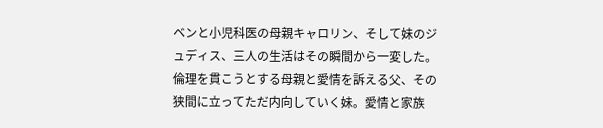ベンと小児科医の母親キャロリン、そして妹のジュディス、三人の生活はその瞬間から一変した。倫理を貫こうとする母親と愛情を訴える父、その狭間に立ってただ内向していく妹。愛情と家族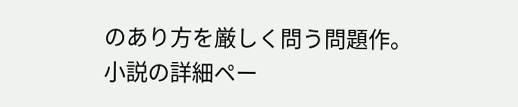のあり方を厳しく問う問題作。
小説の詳細ペー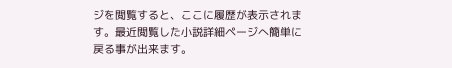ジを閲覧すると、ここに履歴が表示されます。最近閲覧した小説詳細ページへ簡単に戻る事が出来ます。